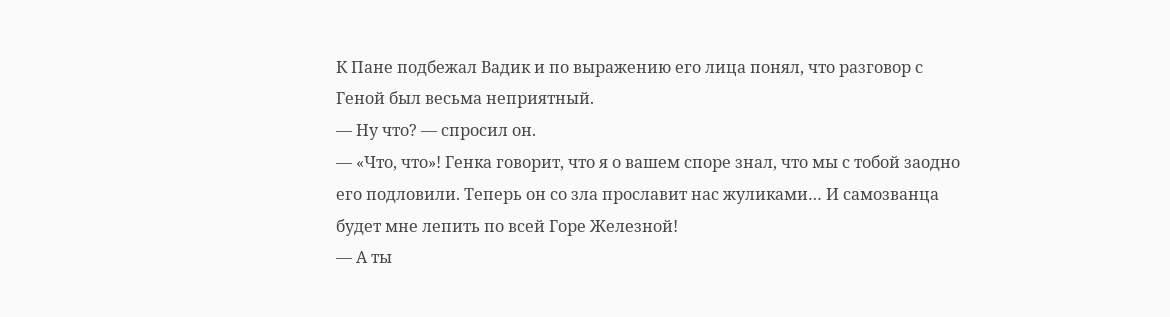К Пане подбежал Вадик и по выражению его лица понял, что разговор с Геной был весьма неприятный.
— Ну что? — спросил он.
— «Что, что»! Генка говорит, что я о вашем споре знал, что мы с тобой заодно его подловили. Теперь он со зла прославит нас жуликами… И самозванца будет мне лепить по всей Горе Железной!
— А ты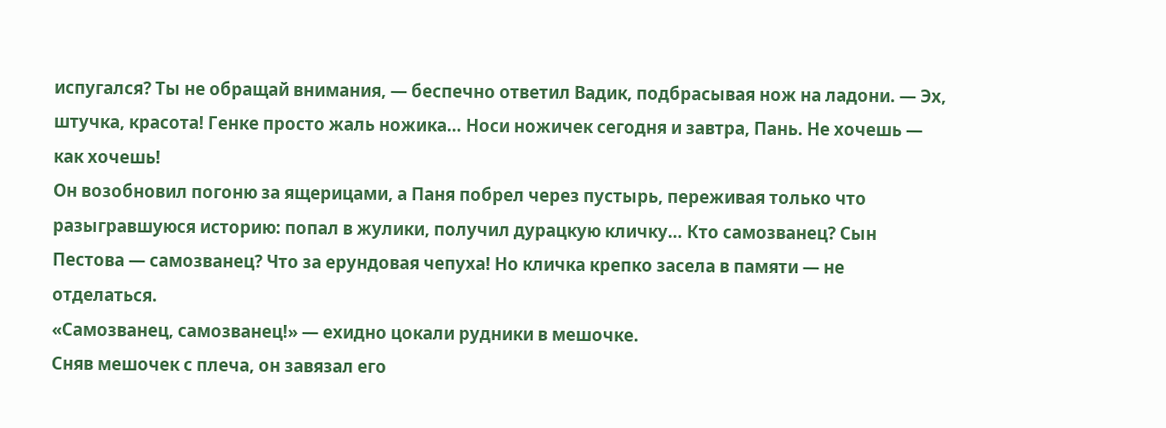испугался? Ты не обращай внимания, — беспечно ответил Вадик, подбрасывая нож на ладони. — Эх, штучка, красота! Генке просто жаль ножика… Носи ножичек сегодня и завтра, Пань. Не хочешь — как хочешь!
Он возобновил погоню за ящерицами, а Паня побрел через пустырь, переживая только что разыгравшуюся историю: попал в жулики, получил дурацкую кличку… Кто самозванец? Сын Пестова — самозванец? Что за ерундовая чепуха! Но кличка крепко засела в памяти — не отделаться.
«Самозванец, самозванец!» — ехидно цокали рудники в мешочке.
Сняв мешочек с плеча, он завязал его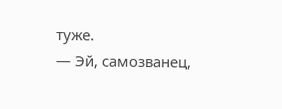туже.
— Эй, самозванец,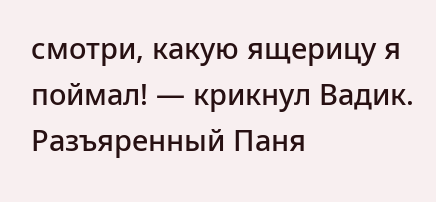смотри, какую ящерицу я поймал! — крикнул Вадик.
Разъяренный Паня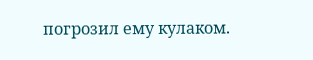погрозил ему кулаком.